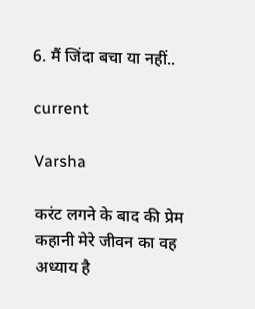6. मैं जिंदा बचा या नहीं..

current

Varsha

करंट लगने के बाद की प्रेम कहानी मेरे जीवन का वह अध्याय है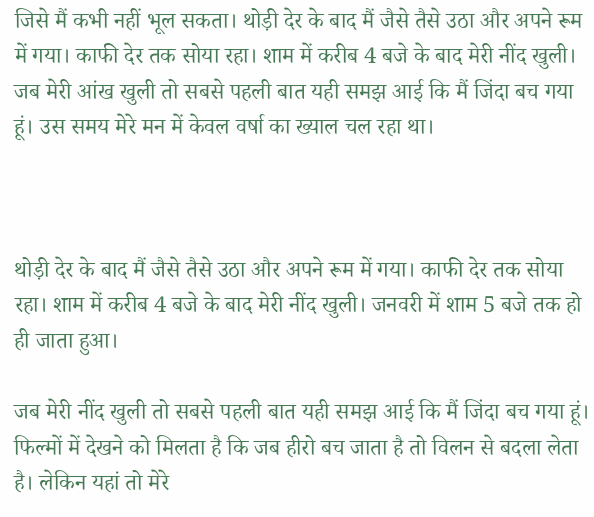जिसे मैं कभी नहीं भूल सकता। थोड़ी देर के बाद मैं जैसे तैसे उठा और अपने रूम में गया। काफी देर तक सोया रहा। शाम में करीब 4 बजे के बाद मेरी नींद खुली। जब मेरी आंख खुली तो सबसे पहली बात यही समझ आई कि मैं जिंदा बच गया हूं। उस समय मेरे मन में केवल वर्षा का ख्याल चल रहा था।



थोड़ी देर के बाद मैं जैसे तैसे उठा और अपने रूम में गया। काफी देर तक सोया रहा। शाम में करीब 4 बजे के बाद मेरी नींद खुली। जनवरी में शाम 5 बजे तक हो ही जाता हुआ।

जब मेरी नींद खुली तो सबसे पहली बात यही समझ आई कि मैं जिंदा बच गया हूं। फिल्मों में देखने को मिलता है कि जब हीरो बच जाता है तो विलन से बदला लेता है। लेकिन यहां तो मेरे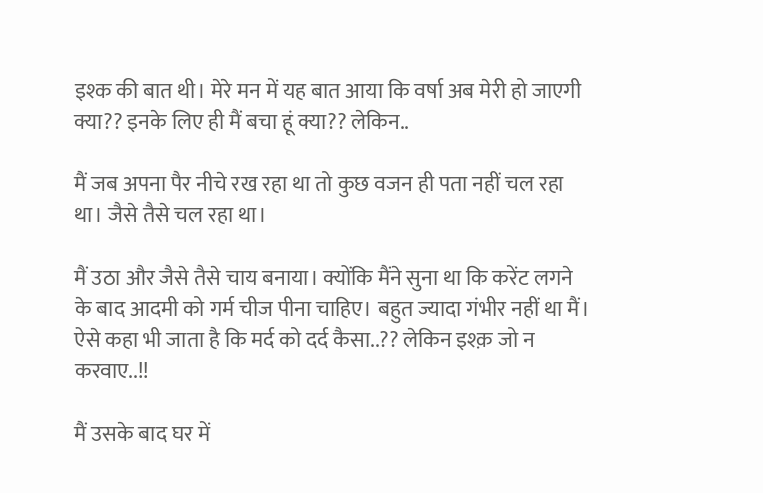इश्क की बात थी। मेरे मन में यह बात आया कि वर्षा अब मेरी हो जाएगी क्या?? इनके लिए ही मैं बचा हूं क्या?? लेकिन..

मैं जब अपना पैर नीचे रख रहा था तो कुछ वजन ही पता नहीं चल रहा था। जैसे तैसे चल रहा था।

मैं उठा और जैसे तैसे चाय बनाया। क्योंकि मैंने सुना था कि करेंट लगने के बाद आदमी को गर्म चीज पीना चाहिए। बहुत ज्यादा गंभीर नहीं था मैं। ऐसे कहा भी जाता है कि मर्द को दर्द कैसा..?? लेकिन इश्क़ जो न करवाए..!!

मैं उसके बाद घर में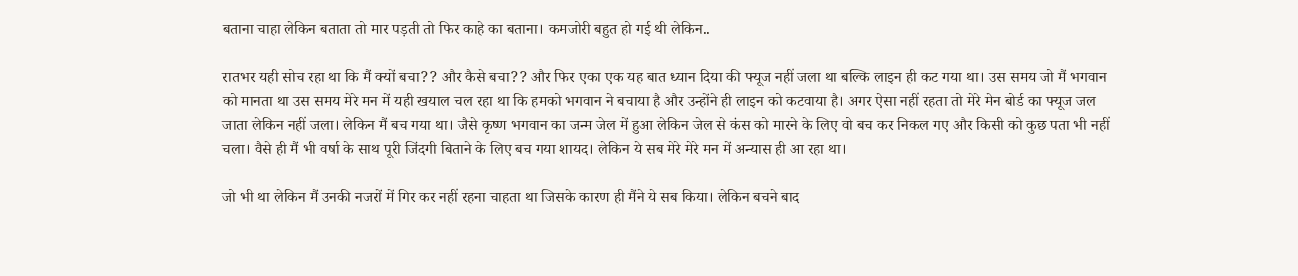बताना चाहा लेकिन बताता तो मार पड़ती तो फिर काहे का बताना। कमजोरी बहुत हो गई थी लेकिन..

रातभर यही सोच रहा था कि मैं क्यों बचा?? और कैसे बचा?? और फिर एका एक यह बात ध्यान दिया की फ्यूज नहीं जला था बल्कि लाइन ही कट गया था। उस समय जो मैं भगवान को मानता था उस समय मेरे मन में यही खयाल चल रहा था कि हमको भगवान ने बचाया है और उन्होंने ही लाइन को कटवाया है। अगर ऐसा नहीं रहता तो मेरे मेन बोर्ड का फ्यूज जल जाता लेकिन नहीं जला। लेकिन मैं बच गया था। जैसे कृष्ण भगवान का जन्म जेल में हुआ लेकिन जेल से कंस को मारने के लिए वो बच कर निकल गए और किसी को कुछ पता भी नहीं चला। वैसे ही मैं भी वर्षा के साथ पूरी जिंदगी बिताने के लिए बच गया शायद। लेकिन ये सब मेरे मेरे मन में अन्यास ही आ रहा था।

जो भी था लेकिन मैं उनकी नजरों में गिर कर नहीं रहना चाहता था जिसके कारण ही मैंने ये सब किया। लेकिन बचने बाद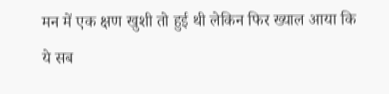मन में एक क्षण खुशी तो हुई थी लेकिन फिर ख्याल आया कि ये सब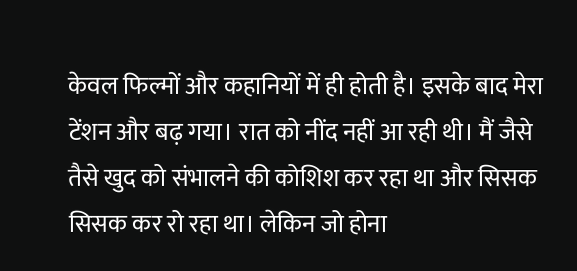केवल फिल्मों और कहानियों में ही होती है। इसके बाद मेरा टेंशन और बढ़ गया। रात को नींद नहीं आ रही थी। मैं जैसे तैसे खुद को संभालने की कोशिश कर रहा था और सिसक सिसक कर रो रहा था। लेकिन जो होना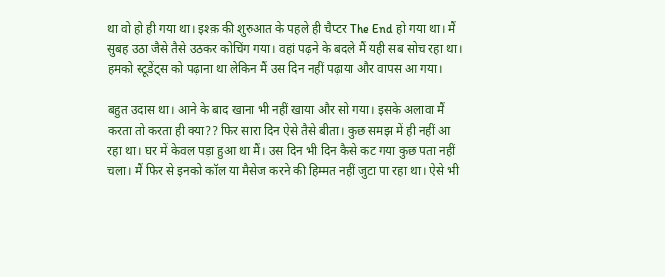था वो हो ही गया था। इश्क़ की शुरुआत के पहले ही चैप्टर The End हो गया था। मैं  सुबह उठा जैसे तैसे उठकर कोचिंग गया। वहां पढ़ने के बदले मैं यही सब सोच रहा था। हमको स्टूडेंट्स को पढ़ाना था लेकिन मैं उस दिन नहीं पढ़ाया और वापस आ गया।

बहुत उदास था। आने के बाद खाना भी नहीं खाया और सो गया। इसके अलावा मैं करता तो करता ही क्या?? फिर सारा दिन ऐसे तैसे बीता। कुछ समझ में ही नहीं आ रहा था। घर में केवल पड़ा हुआ था मैं। उस दिन भी दिन कैसे कट गया कुछ पता नहीं चला। मैं फिर से इनको कॉल या मैसेज करने की हिम्मत नहीं जुटा पा रहा था। ऐसे भी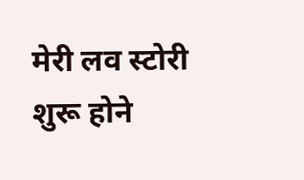मेरी लव स्टोरी शुरू होने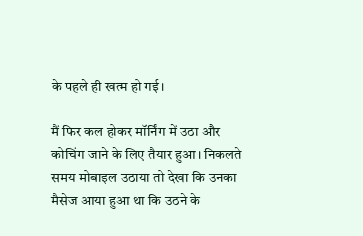के पहले ही खत्म हो गई।

मैं फिर कल होकर मॉर्निंग में उठा और कोचिंग जाने के लिए तैयार हुआ। निकलते समय मोबाइल उठाया तो देखा कि उनका मैसेज आया हुआ था कि उठने के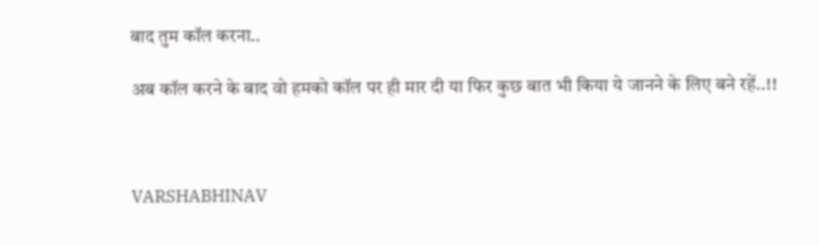बाद तुम कॉल करना..

अब कॉल करने के बाद वो हमको कॉल पर ही मार दी या फिर कुछ बात भी किया ये जानने के लिए बने रहें..!!



VARSHABHINAV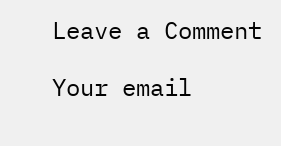Leave a Comment

Your email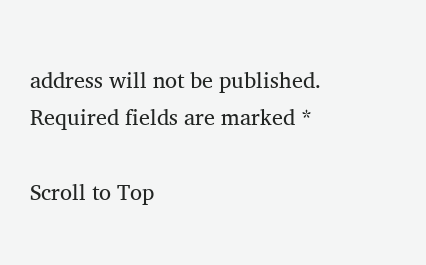address will not be published. Required fields are marked *

Scroll to Top